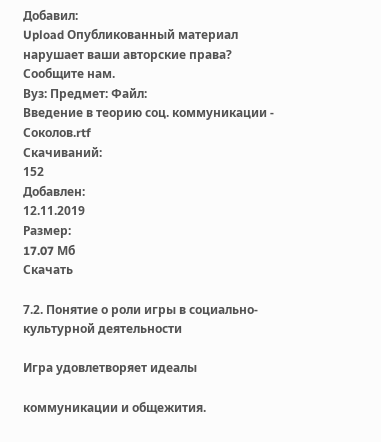Добавил:
Upload Опубликованный материал нарушает ваши авторские права? Сообщите нам.
Вуз: Предмет: Файл:
Введение в теорию соц. коммуникации - Соколов.rtf
Скачиваний:
152
Добавлен:
12.11.2019
Размер:
17.07 Mб
Скачать

7.2. Понятие о роли игры в социально- культурной деятельности

Игра удовлетворяет идеалы

коммуникации и общежития.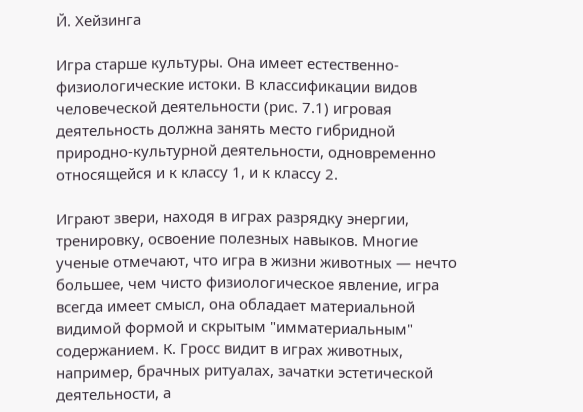Й. Хейзинга

Игра старше культуры. Она имеет естественно-физиологические истоки. В классификации видов человеческой деятельности (рис. 7.1) игровая деятельность должна занять место гибридной природно-культурной деятельности, одновременно относящейся и к классу 1, и к классу 2.

Играют звери, находя в играх разрядку энергии, тренировку, освоение полезных навыков. Многие ученые отмечают, что игра в жизни животных — нечто большее, чем чисто физиологическое явление, игра всегда имеет смысл, она обладает материальной видимой формой и скрытым "имматериальным" содержанием. К. Гросс видит в играх животных, например, брачных ритуалах, зачатки эстетической деятельности, а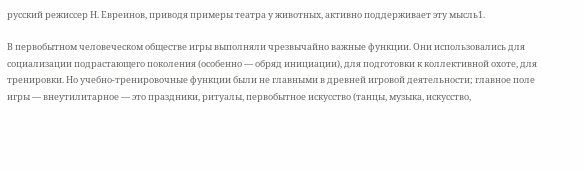русский режиссер Н. Евреинов, приводя примеры театра у животных, активно поддерживает эту мысль1.

В первобытном человеческом обществе игры выполняли чрезвычайно важные функции. Они использовались для социализации подрастающего поколения (особенно — обряд инициации), для подготовки к коллективной охоте, для тренировки. Но учебно-тренировочные функции были не главными в древней игровой деятельности; главное поле игры — внеутилитарное — это праздники, ритуалы, первобытное искусство (танцы, музыка, искусство,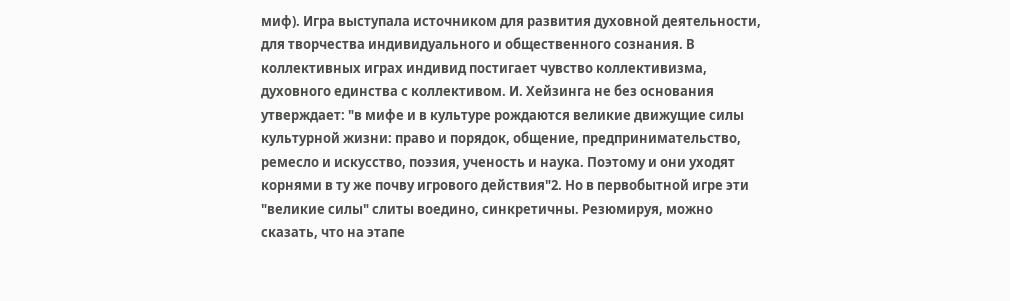миф). Игра выступала источником для развития духовной деятельности, для творчества индивидуального и общественного сознания. В коллективных играх индивид постигает чувство коллективизма, духовного единства с коллективом. И. Хейзинга не без основания утверждает: "в мифе и в культуре рождаются великие движущие силы культурной жизни: право и порядок, общение, предпринимательство, ремесло и искусство, поэзия, ученость и наука. Поэтому и они уходят корнями в ту же почву игрового действия"2. Но в первобытной игре эти "великие силы" слиты воедино, синкретичны. Резюмируя, можно сказать, что на этапе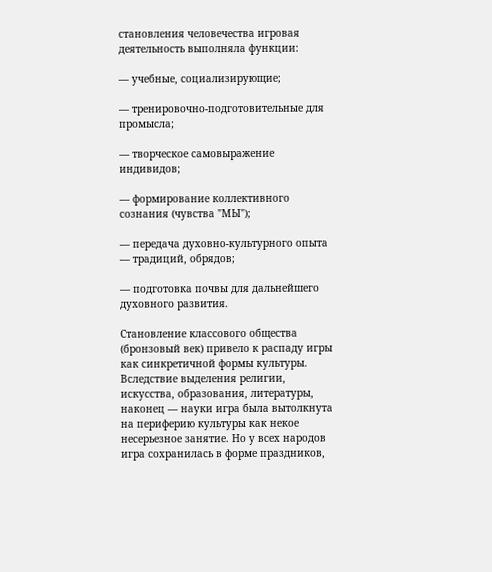становления человечества игровая деятельность выполняла функции:

— учебные, социализирующие;

— тренировочно-подготовительные для промысла;

— творческое самовыражение индивидов;

— формирование коллективного сознания (чувства "МЫ");

— передача духовно-культурного опыта — традиций, обрядов;

— подготовка почвы для дальнейшего духовного развития.

Становление классового общества (бронзовый век) привело к распаду игры как синкретичной формы культуры. Вследствие выделения религии, искусства, образования, литературы, наконец — науки игра была вытолкнута на периферию культуры как некое несерьезное занятие. Но у всех народов игра сохранилась в форме праздников,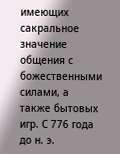имеющих сакральное значение общения с божественными силами, а также бытовых игр. С 776 года до н. э.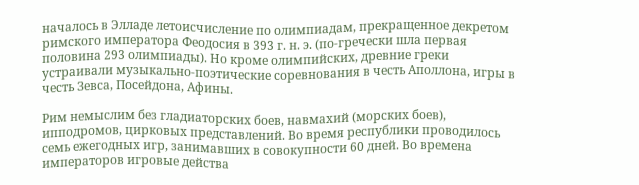началось в Элладе летоисчисление по олимпиадам, прекращенное декретом римского императора Феодосия в 393 г. н. э. (по-гречески шла первая половина 293 олимпиады). Но кроме олимпийских, древние греки устраивали музыкально-поэтические соревнования в честь Аполлона, игры в честь Зевса, Посейдона, Афины.

Рим немыслим без гладиаторских боев, навмахий (морских боев), ипподромов, цирковых представлений. Во время республики проводилось семь ежегодных игр, занимавших в совокупности 60 дней. Во времена императоров игровые действа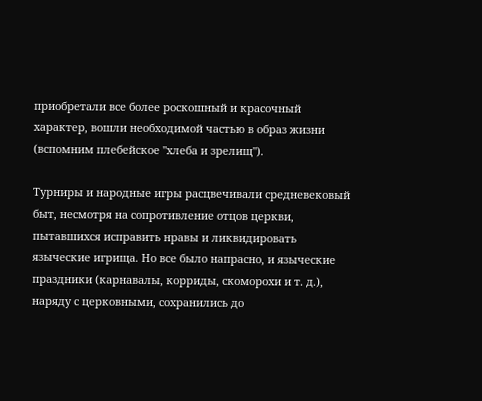приобретали все более роскошный и красочный характер, вошли необходимой частью в образ жизни (вспомним плебейское "хлеба и зрелищ").

Турниры и народные игры расцвечивали средневековый быт, несмотря на сопротивление отцов церкви, пытавшихся исправить нравы и ликвидировать языческие игрища. Но все было напрасно, и языческие праздники (карнавалы, корриды, скоморохи и т. д.), наряду с церковными, сохранились до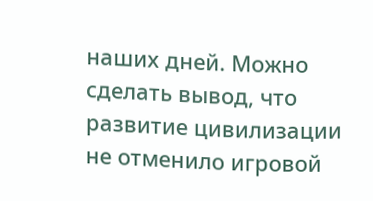наших дней. Можно сделать вывод, что развитие цивилизации не отменило игровой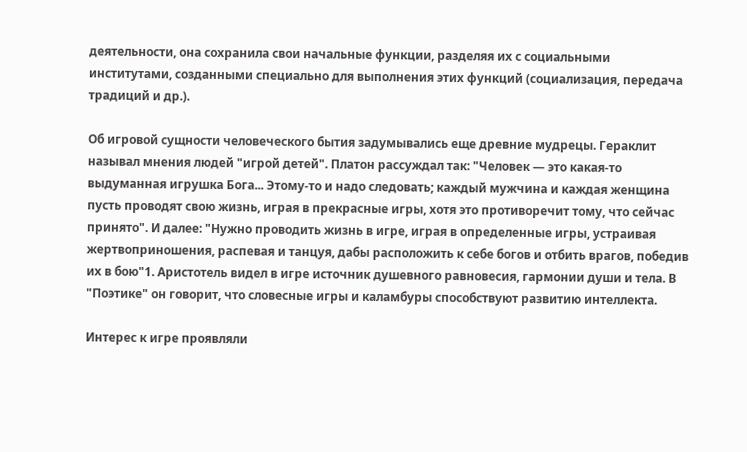деятельности, она сохранила свои начальные функции, разделяя их с социальными институтами, созданными специально для выполнения этих функций (социализация, передача традиций и др.).

Об игровой сущности человеческого бытия задумывались еще древние мудрецы. Гераклит называл мнения людей "игрой детей". Платон рассуждал так: "Человек — это какая-то выдуманная игрушка Бога... Этому-то и надо следовать; каждый мужчина и каждая женщина пусть проводят свою жизнь, играя в прекрасные игры, хотя это противоречит тому, что сейчас принято". И далее: "Нужно проводить жизнь в игре, играя в определенные игры, устраивая жертвоприношения, распевая и танцуя, дабы расположить к себе богов и отбить врагов, победив их в бою"1. Аристотель видел в игре источник душевного равновесия, гармонии души и тела. В "Поэтике" он говорит, что словесные игры и каламбуры способствуют развитию интеллекта.

Интерес к игре проявляли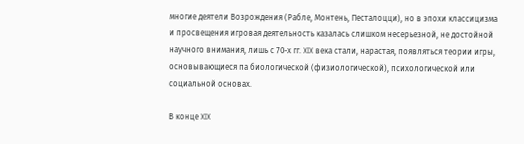многие деятели Возрождения (Рабле, Монтень, Песталоцци), но в эпохи классицизма и просвещения игровая деятельность казалась слишком несерьезной, не достойной научного внимания, лишь с 70-х гг. XIX века стали, нарастая, появляться теории игры, основывающиеся па биологической (физиологической), психологической или социальной основах.

В конце XIX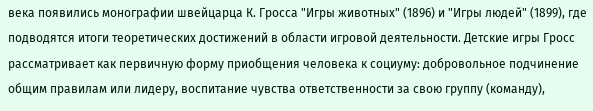века появились монографии швейцарца К. Гросса "Игры животных" (1896) и "Игры людей" (1899), где подводятся итоги теоретических достижений в области игровой деятельности. Детские игры Гросс рассматривает как первичную форму приобщения человека к социуму: добровольное подчинение общим правилам или лидеру, воспитание чувства ответственности за свою группу (команду),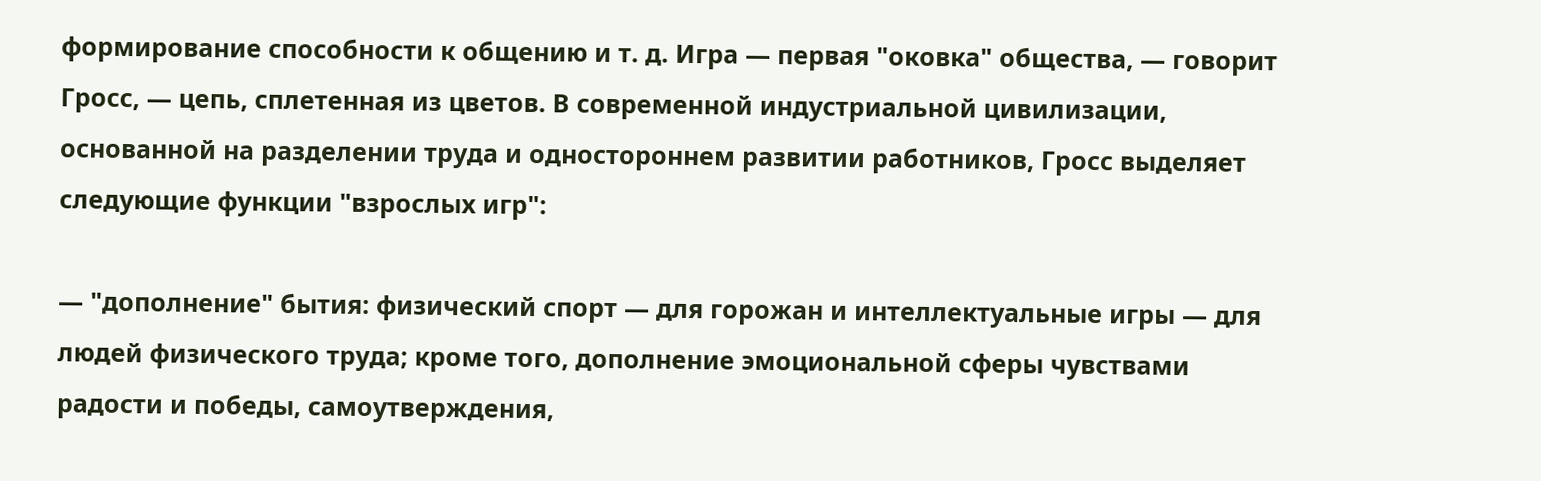формирование способности к общению и т. д. Игра — первая "оковка" общества, — говорит Гросс, — цепь, сплетенная из цветов. В современной индустриальной цивилизации, основанной на разделении труда и одностороннем развитии работников, Гросс выделяет следующие функции "взрослых игр":

— "дополнение" бытия: физический спорт — для горожан и интеллектуальные игры — для людей физического труда; кроме того, дополнение эмоциональной сферы чувствами радости и победы, самоутверждения,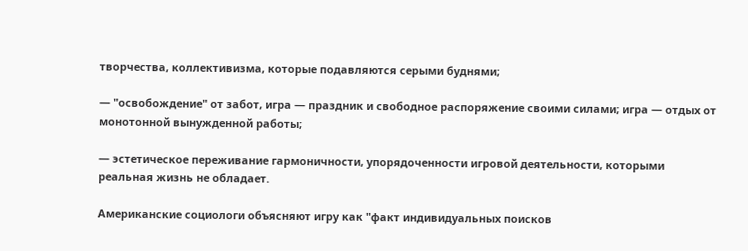творчества, коллективизма, которые подавляются серыми буднями;

— "освобождение" от забот, игра — праздник и свободное распоряжение своими силами; игра — отдых от монотонной вынужденной работы;

— эстетическое переживание гармоничности, упорядоченности игровой деятельности, которыми реальная жизнь не обладает.

Американские социологи объясняют игру как "факт индивидуальных поисков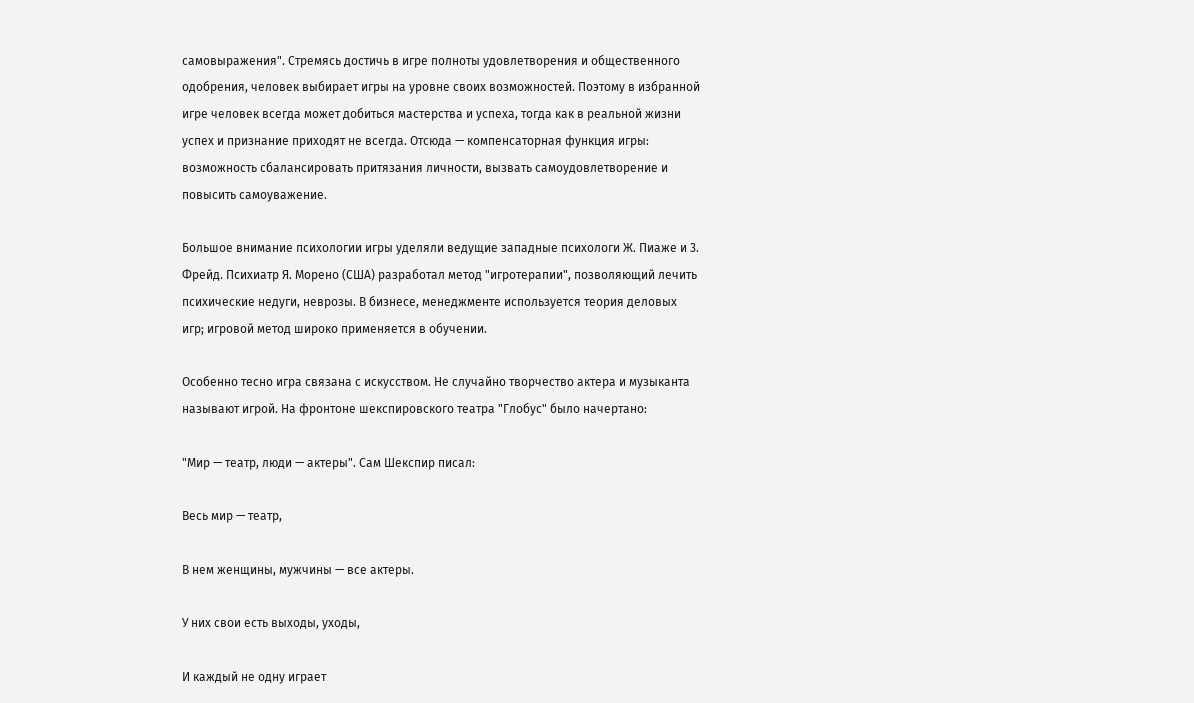самовыражения". Стремясь достичь в игре полноты удовлетворения и общественного одобрения, человек выбирает игры на уровне своих возможностей. Поэтому в избранной игре человек всегда может добиться мастерства и успеха, тогда как в реальной жизни успех и признание приходят не всегда. Отсюда — компенсаторная функция игры: возможность сбалансировать притязания личности, вызвать самоудовлетворение и повысить самоуважение.

Большое внимание психологии игры уделяли ведущие западные психологи Ж. Пиаже и 3. Фрейд. Психиатр Я. Морено (США) разработал метод "игротерапии", позволяющий лечить психические недуги, неврозы. В бизнесе, менеджменте используется теория деловых игр; игровой метод широко применяется в обучении.

Особенно тесно игра связана с искусством. Не случайно творчество актера и музыканта называют игрой. На фронтоне шекспировского театра "Глобус" было начертано:

"Мир — театр, люди — актеры". Сам Шекспир писал:

Весь мир — театр,

В нем женщины, мужчины — все актеры.

У них свои есть выходы, уходы,

И каждый не одну играет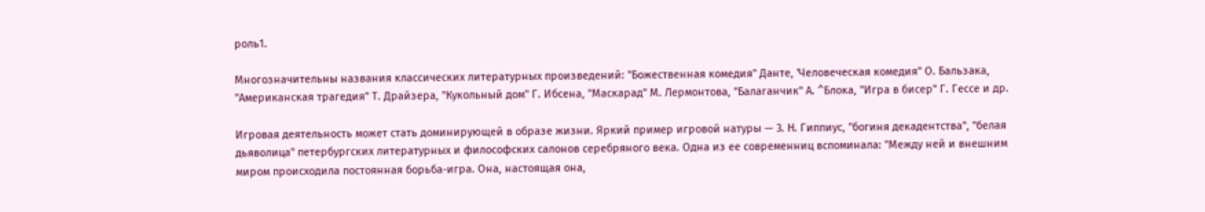роль1.

Многозначительны названия классических литературных произведений: "Божественная комедия" Данте, 'Человеческая комедия" О. Бальзака, "Американская трагедия" Т. Драйзера, "Кукольный дом" Г. Ибсена, "Маскарад" М. Лермонтова, "Балаганчик" А. ^Блока, "Игра в бисер" Г. Гессе и др.

Игровая деятельность может стать доминирующей в образе жизни. Яркий пример игровой натуры — 3. Н. Гиппиус, "богиня декадентства", "белая дьяволица" петербургских литературных и философских салонов серебряного века. Одна из ее современниц вспоминала: "Между ней и внешним миром происходила постоянная борьба-игра. Она, настоящая она,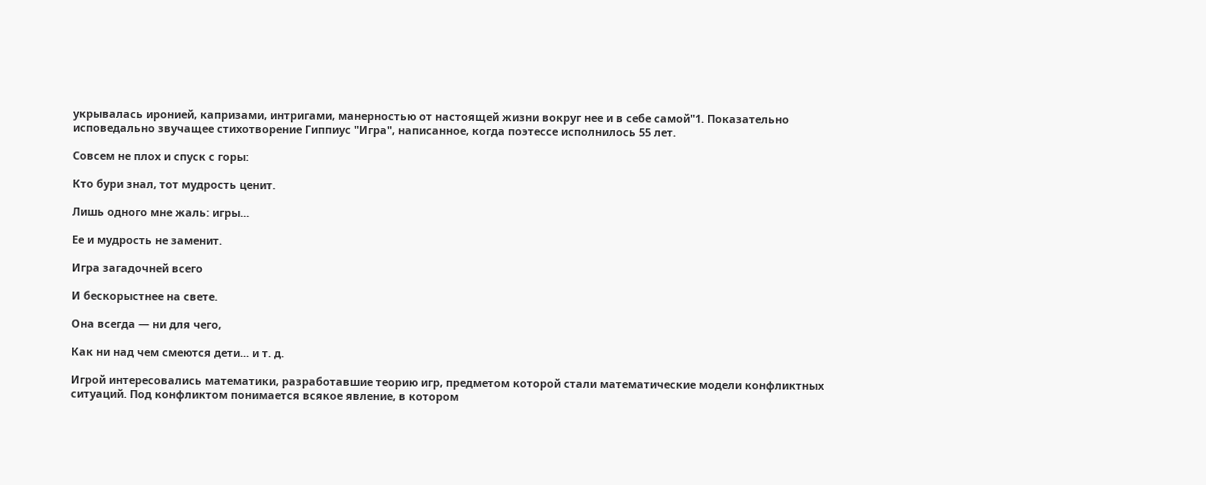укрывалась иронией, капризами, интригами, манерностью от настоящей жизни вокруг нее и в себе самой"1. Показательно исповедально звучащее стихотворение Гиппиус "Игра", написанное, когда поэтессе исполнилось 55 лет.

Совсем не плох и спуск с горы:

Кто бури знал, тот мудрость ценит.

Лишь одного мне жаль: игры...

Ее и мудрость не заменит.

Игра загадочней всего

И бескорыстнее на свете.

Она всегда — ни для чего,

Как ни над чем смеются дети... и т. д.

Игрой интересовались математики, разработавшие теорию игр, предметом которой стали математические модели конфликтных ситуаций. Под конфликтом понимается всякое явление, в котором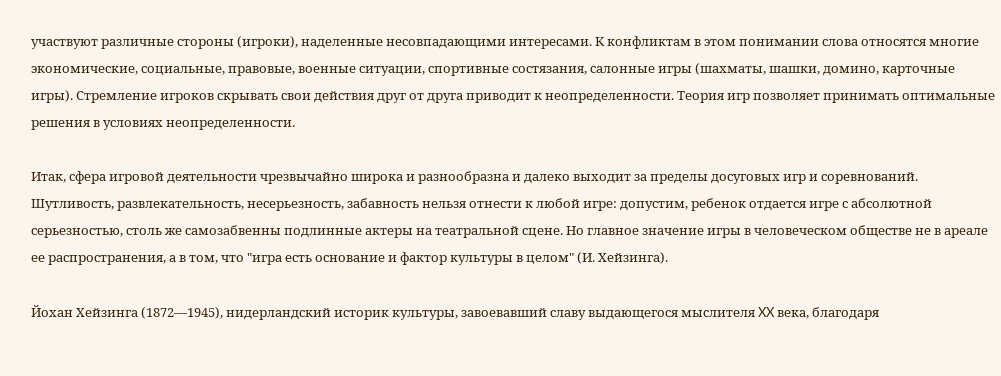участвуют различные стороны (игроки), наделенные несовпадающими интересами. К конфликтам в этом понимании слова относятся многие экономические, социальные, правовые, военные ситуации, спортивные состязания, салонные игры (шахматы, шашки, домино, карточные игры). Стремление игроков скрывать свои действия друг от друга приводит к неопределенности. Теория игр позволяет принимать оптимальные решения в условиях неопределенности.

Итак, сфера игровой деятельности чрезвычайно широка и разнообразна и далеко выходит за пределы досуговых игр и соревнований. Шутливость, развлекательность, несерьезность, забавность нельзя отнести к любой игре: допустим, ребенок отдается игре с абсолютной серьезностью, столь же самозабвенны подлинные актеры на театральной сцене. Но главное значение игры в человеческом обществе не в ареале ее распространения, а в том, что "игра есть основание и фактор культуры в целом" (И. Хейзинга).

Йохан Хейзинга (1872—1945), нидерландский историк культуры, завоевавший славу выдающегося мыслителя XX века, благодаря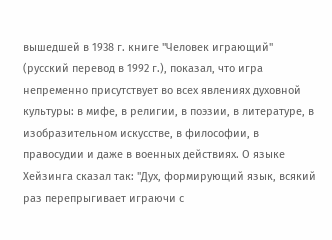вышедшей в 1938 г. книге "Человек играющий" (русский перевод в 1992 г.), показал, что игра непременно присутствует во всех явлениях духовной культуры: в мифе, в религии, в поэзии, в литературе, в изобразительном искусстве, в философии, в правосудии и даже в военных действиях. О языке Хейзинга сказал так: "Дух, формирующий язык, всякий раз перепрыгивает играючи с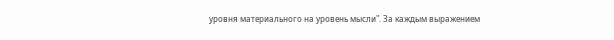уровня материального на уровень мысли". За каждым выражением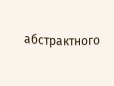абстрактного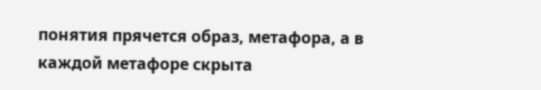понятия прячется образ, метафора, а в каждой метафоре скрыта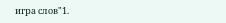игра слов"1.